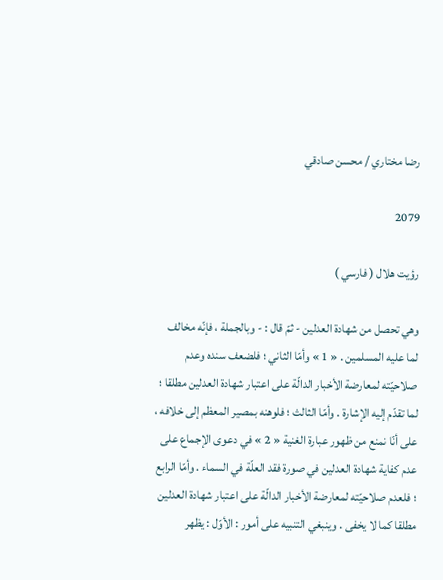رضا مختاري / محسن صادقي

2079

رؤيت هلال ( فارسي )

وهي تحصل من شهادة العدلين - ثمّ قال : - وبالجملة ، فإنّه مخالف لما عليه المسلمين . « 1 » وأمّا الثاني ؛ فلضعف سنده وعدم صلاحيّته لمعارضة الأخبار الدالّة على اعتبار شهادة العدلين مطلقا ؛ لما تقدّم إليه الإشارة . وأمّا الثالث ؛ فلوهنه بمصير المعظم إلى خلافه ، على أنّا نمنع من ظهور عبارة الغنية « 2 » في دعوى الإجماع على عدم كفاية شهادة العدلين في صورة فقد العلّة في السماء . وأمّا الرابع ؛ فلعدم صلاحيّته لمعارضة الأخبار الدالّة على اعتبار شهادة العدلين مطلقا كما لا يخفى . وينبغي التنبيه على أمور : الأوّل : يظهر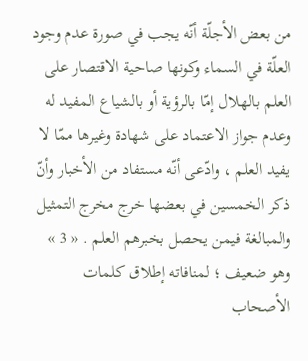من بعض الأجلّة أنّه يجب في صورة عدم وجود العلّة في السماء وكونها صاحية الاقتصار على العلم بالهلال إمّا بالرؤية أو بالشياع المفيد له وعدم جواز الاعتماد على شهادة وغيرها ممّا لا يفيد العلم ، وادّعى أنّه مستفاد من الأخبار وأنّ ذكر الخمسين في بعضها خرج مخرج التمثيل والمبالغة فيمن يحصل بخبرهم العلم . « 3 » وهو ضعيف ؛ لمنافاته إطلاق كلمات الأصحاب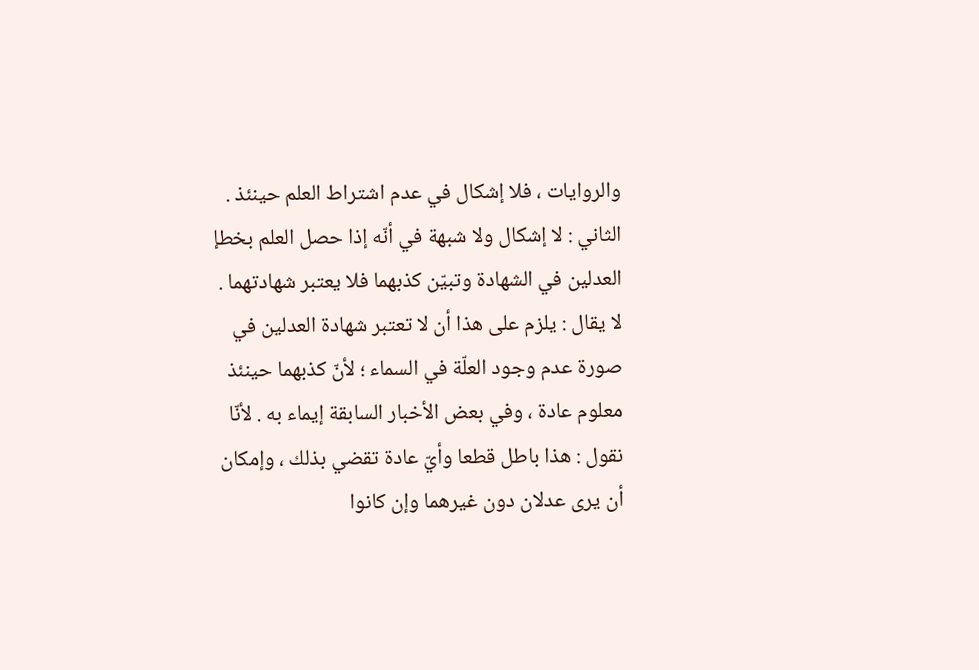والروايات ، فلا إشكال في عدم اشتراط العلم حينئذ . الثاني : لا إشكال ولا شبهة في أنّه إذا حصل العلم بخطإ العدلين في الشهادة وتبيّن كذبهما فلا يعتبر شهادتهما . لا يقال : يلزم على هذا أن لا تعتبر شهادة العدلين في صورة عدم وجود العلّة في السماء ؛ لأنّ كذبهما حينئذ معلوم عادة ، وفي بعض الأخبار السابقة إيماء به . لأنّا نقول : هذا باطل قطعا وأيّ عادة تقضي بذلك ، وإمكان أن يرى عدلان دون غيرهما وإن كانوا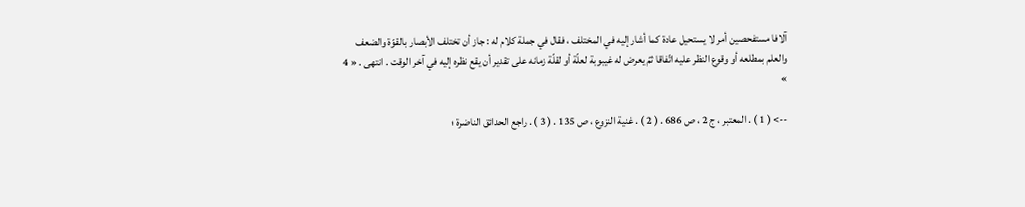آلافا مستفحصين أمر لا يستحيل عادة كما أشار إليه في المختلف ، فقال في جملة كلام له : جاز أن تختلف الأبصار بالقوّة والضعف والعلم بمطلعه أو وقوع النظر عليه اتّفاقا ثمّ يعرض له غيبوبة لعلّة أو لقلّة زمانه على تقدير أن يقع نظره إليه في آخر الوقت . انتهى . « 4 »

--> ( 1 ) . المعتبر ، ج 2 ، ص 686 . ( 2 ) . غنية النزوع ، ص 135 . ( 3 ) . راجع الحدائق الناضرة ؛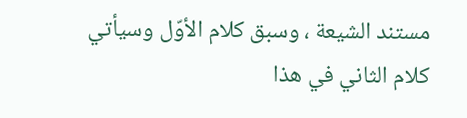مستند الشيعة ، وسبق كلام الأوّل وسيأتي كلام الثاني في هذا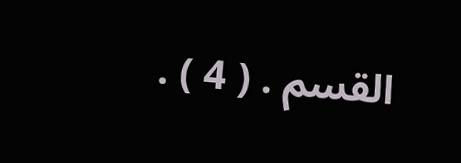القسم . ( 4 ) .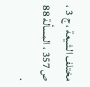مختلف الشيعة ، ج 3 ، ص 357 ، المسألة 88 .